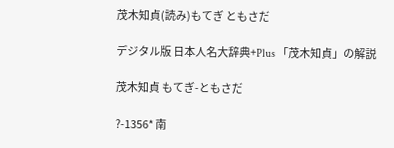茂木知貞(読み)もてぎ ともさだ

デジタル版 日本人名大辞典+Plus 「茂木知貞」の解説

茂木知貞 もてぎ-ともさだ

?-1356* 南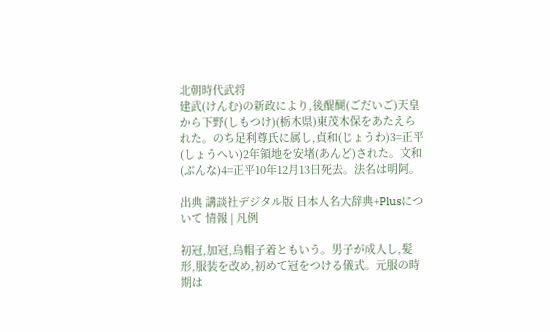北朝時代武将
建武(けんむ)の新政により,後醍醐(ごだいご)天皇から下野(しもつけ)(栃木県)東茂木保をあたえられた。のち足利尊氏に属し,貞和(じょうわ)3=正平(しょうへい)2年領地を安堵(あんど)された。文和(ぶんな)4=正平10年12月13日死去。法名は明阿。

出典 講談社デジタル版 日本人名大辞典+Plusについて 情報 | 凡例

初冠,加冠,烏帽子着ともいう。男子が成人し,髪形,服装を改め,初めて冠をつける儀式。元服の時期は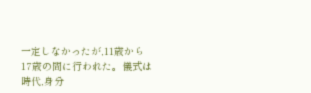一定しなかったが,11歳から 17歳の間に行われた。儀式は時代,身分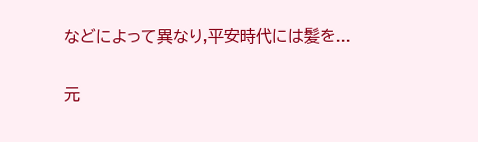などによって異なり,平安時代には髪を...

元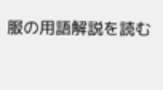服の用語解説を読む